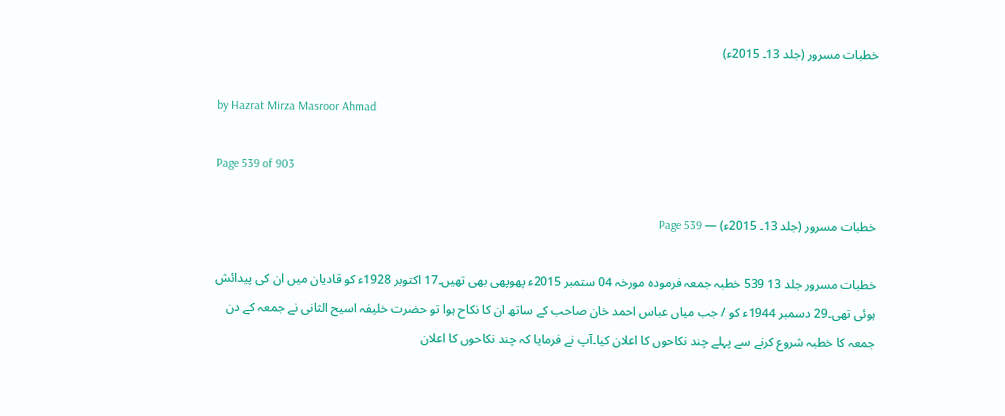خطبات مسرور (جلد 13۔ 2015ء)

by Hazrat Mirza Masroor Ahmad

Page 539 of 903

خطبات مسرور (جلد 13۔ 2015ء) — Page 539

خطبات مسرور جلد 13 539 خطبہ جمعہ فرمودہ مورخہ 04 ستمبر 2015ء پھوپھی بھی تھیں۔17 اکتوبر 1928ء کو قادیان میں ان کی پیدائش ہوئی تھی۔29 دسمبر 1944ء کو / جب میاں عباس احمد خان صاحب کے ساتھ ان کا نکاح ہوا تو حضرت خلیفہ اسیح الثانی نے جمعہ کے دن جمعہ کا خطبہ شروع کرنے سے پہلے چند نکاحوں کا اعلان کیا۔آپ نے فرمایا کہ چند نکاحوں کا اعلان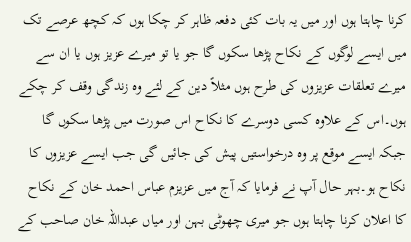کرنا چاہتا ہوں اور میں یہ بات کئی دفعہ ظاہر کر چکا ہوں کہ کچھ عرصے تک میں ایسے لوگوں کے نکاح پڑھا سکوں گا جو یا تو میرے عزیز ہوں یا ان سے میرے تعلقات عزیزوں کی طرح ہوں مثلاً دین کے لئے وہ زندگی وقف کر چکے ہوں۔اس کے علاوہ کسی دوسرے کا نکاح اس صورت میں پڑھا سکوں گا جبکہ ایسے موقع پر وہ درخواستیں پیش کی جائیں گی جب ایسے عزیزوں کا نکاح ہو۔بہر حال آپ نے فرمایا کہ آج میں عزیزم عباس احمد خان کے نکاح کا اعلان کرنا چاہتا ہوں جو میری چھوٹی بہن اور میاں عبداللہ خان صاحب کے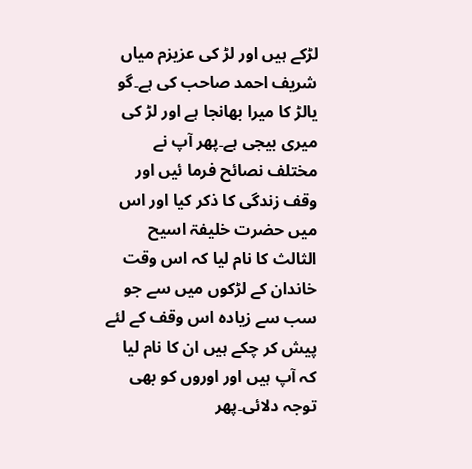لڑکے ہیں اور لڑ کی عزیزم میاں شریف احمد صاحب کی ہے۔گو یالڑ کا میرا بھانجا ہے اور لڑ کی میری بیجی ہے۔پھر آپ نے مختلف نصائح فرما ئیں اور وقف زندگی کا ذکر کیا اور اس میں حضرت خلیفۃ اسیح الثالث کا نام لیا کہ اس وقت خاندان کے لڑکوں میں سے جو سب سے زیادہ اس وقف کے لئے پیش کر چکے ہیں ان کا نام لیا کہ آپ ہیں اور اوروں کو بھی توجہ دلائی۔پھر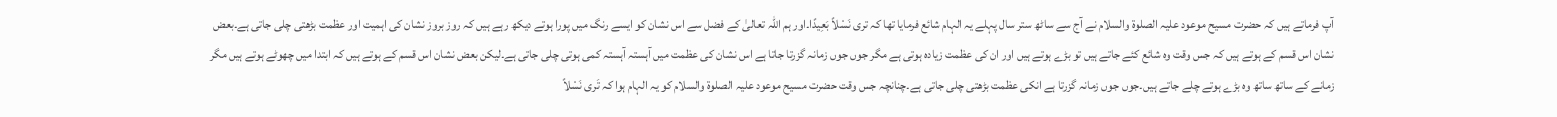آپ فرماتے ہیں کہ حضرت مسیح موعود علیہ الصلوۃ والسلام نے آج سے ساٹھ ستر سال پہلے یہ الہام شائع فرمایا تھا کہ تری نَسْلاً بَعِيدًا۔اور ہم اللہ تعالیٰ کے فضل سے اس نشان کو ایسے رنگ میں پورا ہوتے دیکھ رہے ہیں کہ روز بروز نشان کی اہمیت اور عظمت بڑھتی چلی جاتی ہے۔بعض نشان اس قسم کے ہوتے ہیں کہ جس وقت وہ شائع کئے جاتے ہیں تو بڑے ہوتے ہیں اور ان کی عظمت زیادہ ہوتی ہے مگر جوں جوں زمانہ گزرتا جاتا ہے اس نشان کی عظمت میں آہستہ آہستہ کمی ہوتی چلی جاتی ہے۔لیکن بعض نشان اس قسم کے ہوتے ہیں کہ ابتدا میں چھوٹے ہوتے ہیں مگر زمانے کے ساتھ ساتھ وہ بڑے ہوتے چلے جاتے ہیں۔جوں جوں زمانہ گزرتا ہے انکی عظمت بڑھتی چلی جاتی ہے۔چنانچہ جس وقت حضرت مسیح موعود علیہ الصلوۃ والسلام کو یہ الہام ہوا کہ تَرى نَسْلاً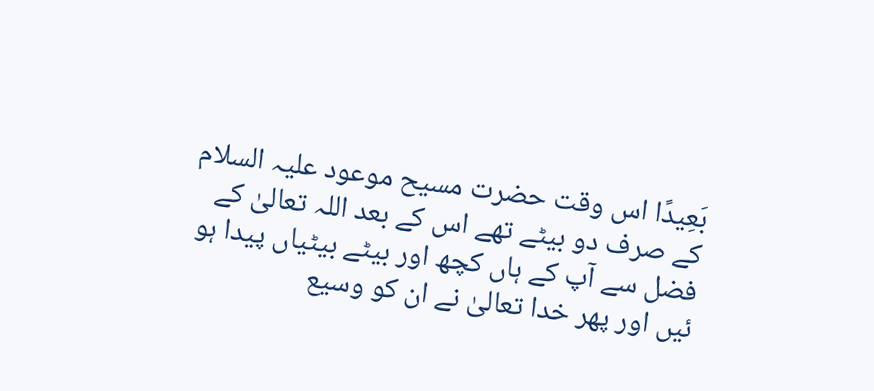بَعِيدًا اس وقت حضرت مسیح موعود علیہ السلام کے صرف دو بیٹے تھے اس کے بعد اللہ تعالیٰ کے فضل سے آپ کے ہاں کچھ اور بیٹے بیٹیاں پیدا ہو ئیں اور پھر خدا تعالیٰ نے ان کو وسیع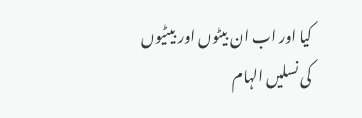کیا اور اب ان بیٹوں اور بیٹیوں کی نسلیں الہام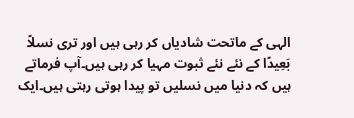الہی کے ماتحت شادیاں کر رہی ہیں اور تری نسلاً بَعِيدًا کے نئے نئے ثبوت مہیا کر رہی ہیں۔آپ فرماتے ہیں کہ دنیا میں نسلیں تو پیدا ہوتی رہتی ہیں۔ایک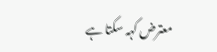معترض کہہ سکتا ہے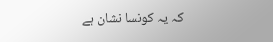کہ یہ کونسا نشان ہے